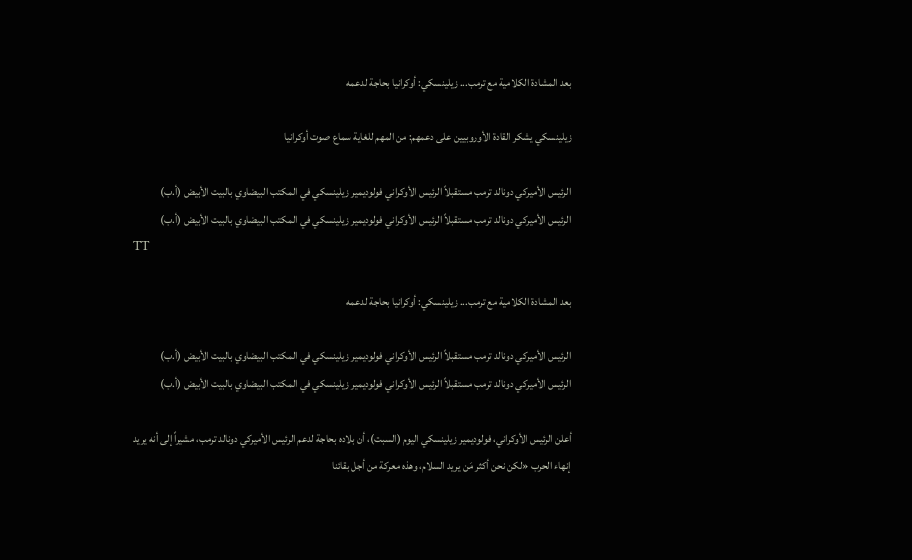بعد المشادة الكلامية مع ترمب... زيلينسكي: أوكرانيا بحاجة لدعمه

زيلينسكي يشكر القادة الأوروبيين على دعمهم: من المهم للغاية سماع صوت أوكرانيا

الرئيس الأميركي دونالد ترمب مستقبلاً الرئيس الأوكراني فولوديمير زيلينسكي في المكتب البيضاوي بالبيت الأبيض (أ.ب)
الرئيس الأميركي دونالد ترمب مستقبلاً الرئيس الأوكراني فولوديمير زيلينسكي في المكتب البيضاوي بالبيت الأبيض (أ.ب)
TT

بعد المشادة الكلامية مع ترمب... زيلينسكي: أوكرانيا بحاجة لدعمه

الرئيس الأميركي دونالد ترمب مستقبلاً الرئيس الأوكراني فولوديمير زيلينسكي في المكتب البيضاوي بالبيت الأبيض (أ.ب)
الرئيس الأميركي دونالد ترمب مستقبلاً الرئيس الأوكراني فولوديمير زيلينسكي في المكتب البيضاوي بالبيت الأبيض (أ.ب)

أعلن الرئيس الأوكراني، فولوديمير زيلينسكي اليوم (السبت)، أن بلاده بحاجة لدعم الرئيس الأميركي دونالد ترمب، مشيراً إلى أنه يريد إنهاء الحرب «لكن نحن أكثر مَن يريد السلام، وهذه معركة من أجل بقائنا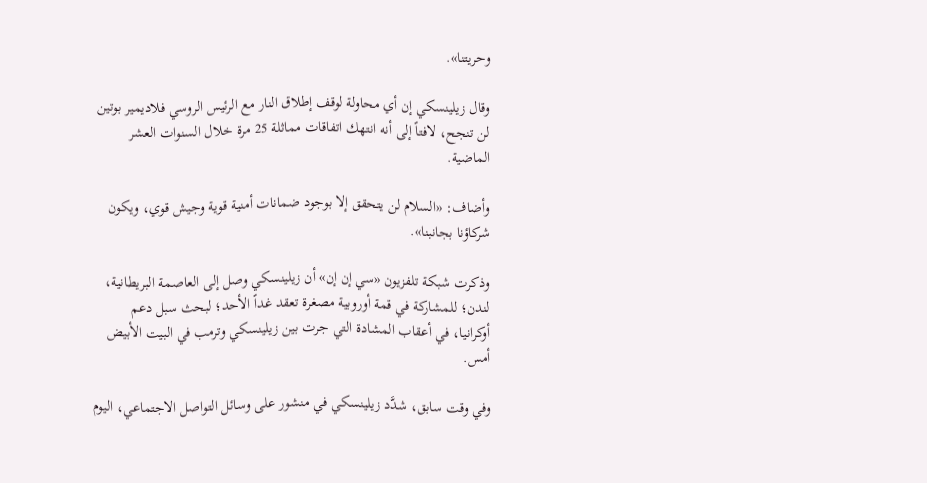وحريتنا».

وقال زيلينسكي إن أي محاولة لوقف إطلاق النار مع الرئيس الروسي فلاديمير بوتين لن تنجح، لافتاً إلى أنه انتهك اتفاقات مماثلة 25 مرة خلال السنوات العشر الماضية.

وأضاف: «السلام لن يتحقق إلا بوجود ضمانات أمنية قوية وجيش قوي، ويكون شركاؤنا بجانبنا».

وذكرت شبكة تلفزيون «سي إن إن» أن زيلينسكي وصل إلى العاصمة البريطانية، لندن؛ للمشاركة في قمة أوروبية مصغرة تعقد غداً الأحد؛ لبحث سبل دعم أوكرانيا، في أعقاب المشادة التي جرت بين زيلينسكي وترمب في البيت الأبيض أمس.

وفي وقت سابق، شدَّد زيلينسكي في منشور على وسائل التواصل الاجتماعي، اليوم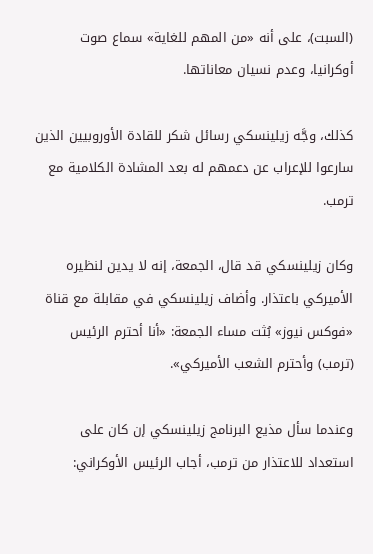(السبت)، على أنه «من المهم للغاية» سماع صوت أوكرانيا، وعدم نسيان معاناتها.

كذلك، وجَّه زيلينسكي رسائل شكر للقادة الأوروبيين الذين سارعوا للإعراب عن دعمهم له بعد المشادة الكلامية مع ترمب.

وكان زيلينسكي قد قال، الجمعة، إنه لا يدين لنظيره الأميركي باعتذار. وأضاف زيلينسكي في مقابلة مع قناة «فوكس نيوز» بُثت مساء الجمعة: «أنا أحترم الرئيس (ترمب) وأحترم الشعب الأميركي».

وعندما سأل مذيع البرنامج زيلينسكي إن كان على استعداد للاعتذار من ترمب، أجاب الرئيس الأوكراني: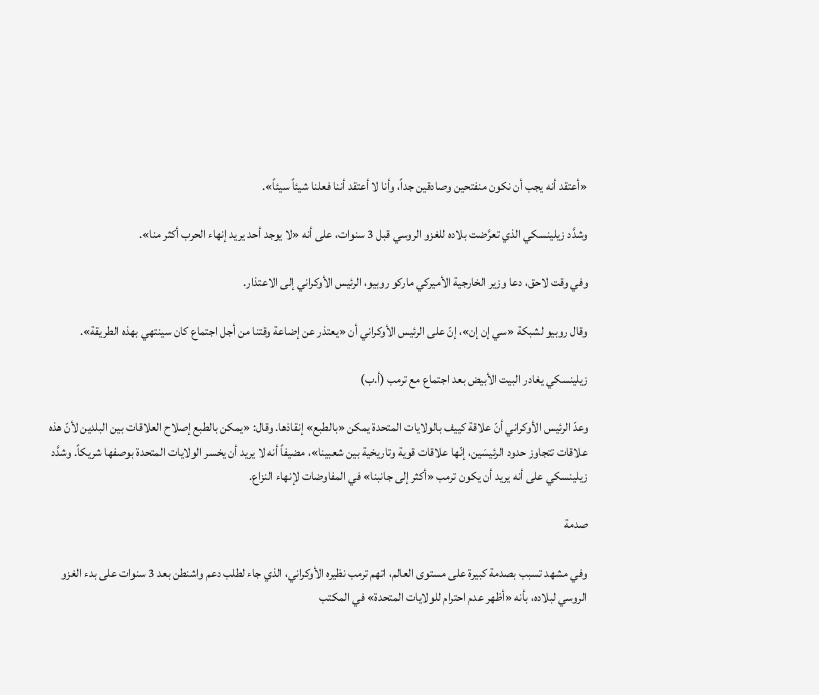«أعتقد أنه يجب أن نكون منفتحين وصادقين جداً، وأنا لا أعتقد أننا فعلنا شيئاً سيئاً».

وشدَّد زيلينسكي الذي تعرَّضت بلاده للغزو الروسي قبل 3 سنوات، على أنه «لا يوجد أحد يريد إنهاء الحرب أكثر منا».

وفي وقت لاحق، دعا وزير الخارجية الأميركي ماركو روبيو، الرئيس الأوكراني إلى الاعتذار.

وقال روبيو لشبكة «سي إن إن»، إنّ على الرئيس الأوكراني أن «يعتذر عن إضاعة وقتنا من أجل اجتماع كان سينتهي بهذه الطريقة».

زيلينسكي يغادر البيت الأبيض بعد اجتماع مع ترمب (أ.ب)

وعدّ الرئيس الأوكراني أنّ علاقة كييف بالولايات المتحدة يمكن «بالطبع» إنقاذها. وقال: «يمكن بالطبع إصلاح العلاقات بين البلدين لأنّ هذه علاقات تتجاوز حدود الرئيسَين، إنّها علاقات قوية وتاريخية بين شعبينا»، مضيفاً أنه لا يريد أن يخسر الولايات المتحدة بوصفها شريكاً. وشدَّد زيلينسكي على أنه يريد أن يكون ترمب «أكثر إلى جانبنا» في المفاوضات لإنهاء النزاع.

صدمة

وفي مشهد تسبب بصدمة كبيرة على مستوى العالم، اتهم ترمب نظيره الأوكراني، الذي جاء لطلب دعم واشنطن بعد 3 سنوات على بدء الغزو الروسي لبلاده، بأنه «أظهر عدم احترام للولايات المتحدة» في المكتب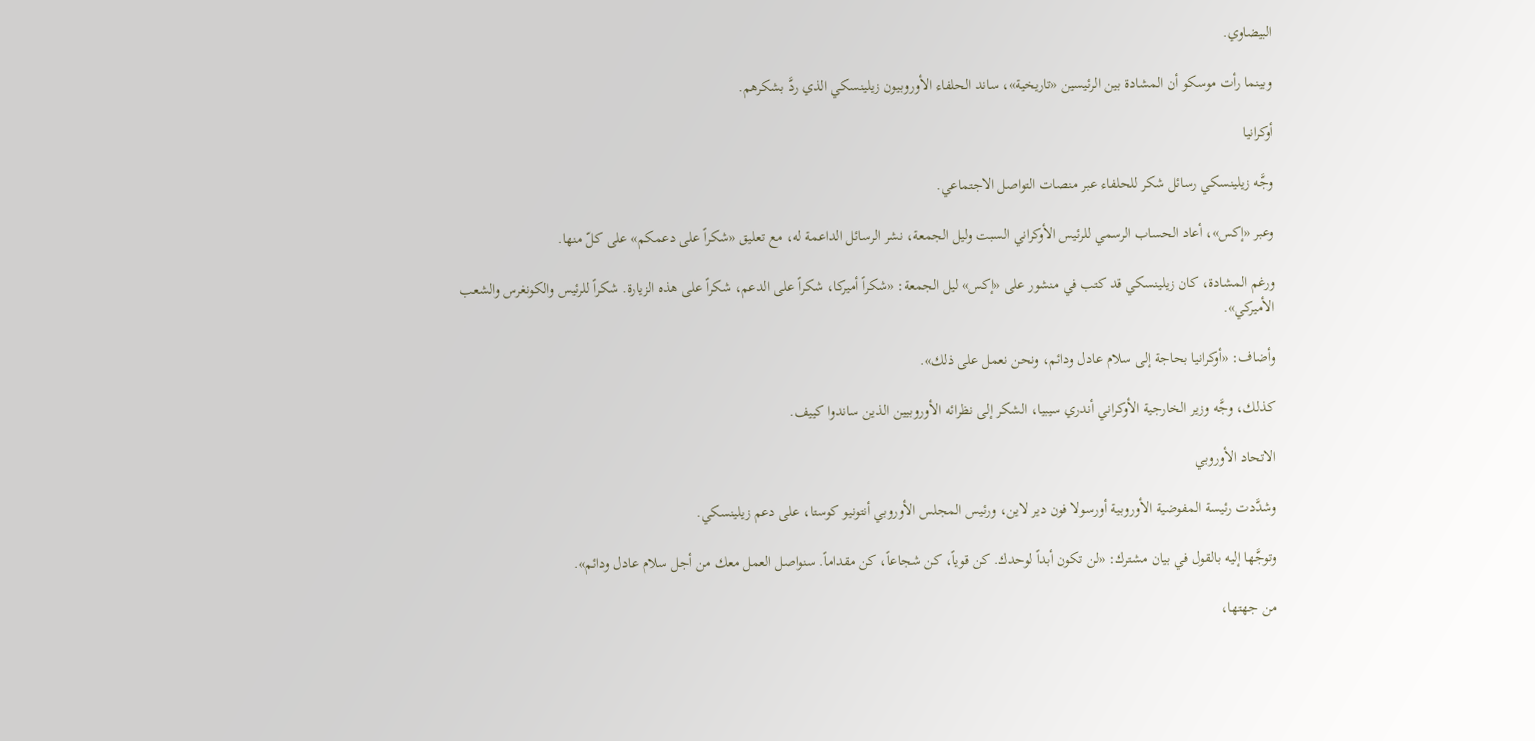البيضاوي.

وبينما رأت موسكو أن المشادة بين الرئيسين «تاريخية»، ساند الحلفاء الأوروبيون زيلينسكي الذي ردَّ بشكرهم.

أوكرانيا

وجَّه زيلينسكي رسائل شكر للحلفاء عبر منصات التواصل الاجتماعي.

وعبر «إكس»، أعاد الحساب الرسمي للرئيس الأوكراني السبت وليل الجمعة، نشر الرسائل الداعمة له، مع تعليق «شكراً على دعمكم» على كلّ منها.

ورغم المشادة، كان زيلينسكي قد كتب في منشور على «إكس» ليل الجمعة: «شكراً أميركا، شكراً على الدعم، شكراً على هذه الزيارة. شكراً للرئيس والكونغرس والشعب الأميركي».

وأضاف: «أوكرانيا بحاجة إلى سلام عادل ودائم، ونحن نعمل على ذلك».

كذلك، وجَّه وزير الخارجية الأوكراني أندري سيبيا، الشكر إلى نظرائه الأوروبيين الذين ساندوا كييف.

الاتحاد الأوروبي

وشدَّدت رئيسة المفوضية الأوروبية أورسولا فون دير لاين، ورئيس المجلس الأوروبي أنتونيو كوستا، على دعم زيلينسكي.

وتوجَّها إليه بالقول في بيان مشترك: «لن تكون أبداً لوحدك. كن قوياً، كن شجاعاً، كن مقداماً. سنواصل العمل معك من أجل سلام عادل ودائم».

من جهتها،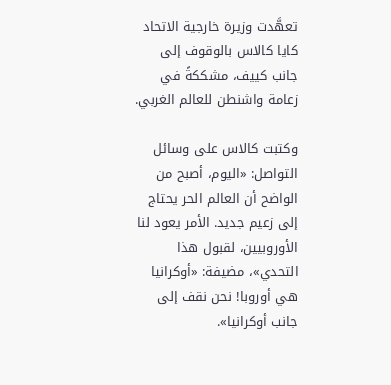تعهَّدت وزيرة خارجية الاتحاد كايا كالاس بالوقوف إلى جانب كييف، مشككةً في زعامة واشنطن للعالم الغربي.

وكتبت كالاس على وسائل التواصل: «اليوم، أصبح من الواضح أن العالم الحر يحتاج إلى زعيم جديد. الأمر يعود لنا الأوروبيين، لقبول هذا التحدي»، مضيفة: «أوكرانيا هي أوروبا! نحن نقف إلى جانب أوكرانيا».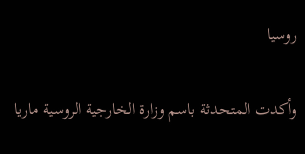روسيا

وأكدت المتحدثة باسم وزارة الخارجية الروسية ماريا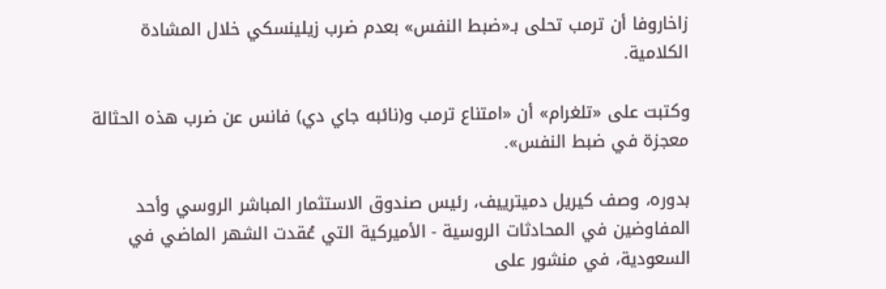زاخاروفا أن ترمب تحلى بـ«ضبط النفس» بعدم ضرب زيلينسكي خلال المشادة الكلامية.

وكتبت على «تلغرام» أن «امتناع ترمب و(نائبه جاي دي) فانس عن ضرب هذه الحثالة معجزة في ضبط النفس».

بدوره، وصف كيريل دميترييف، رئيس صندوق الاستثمار المباشر الروسي وأحد المفاوضين في المحادثات الروسية - الأميركية التي عُقدت الشهر الماضي في السعودية، في منشور على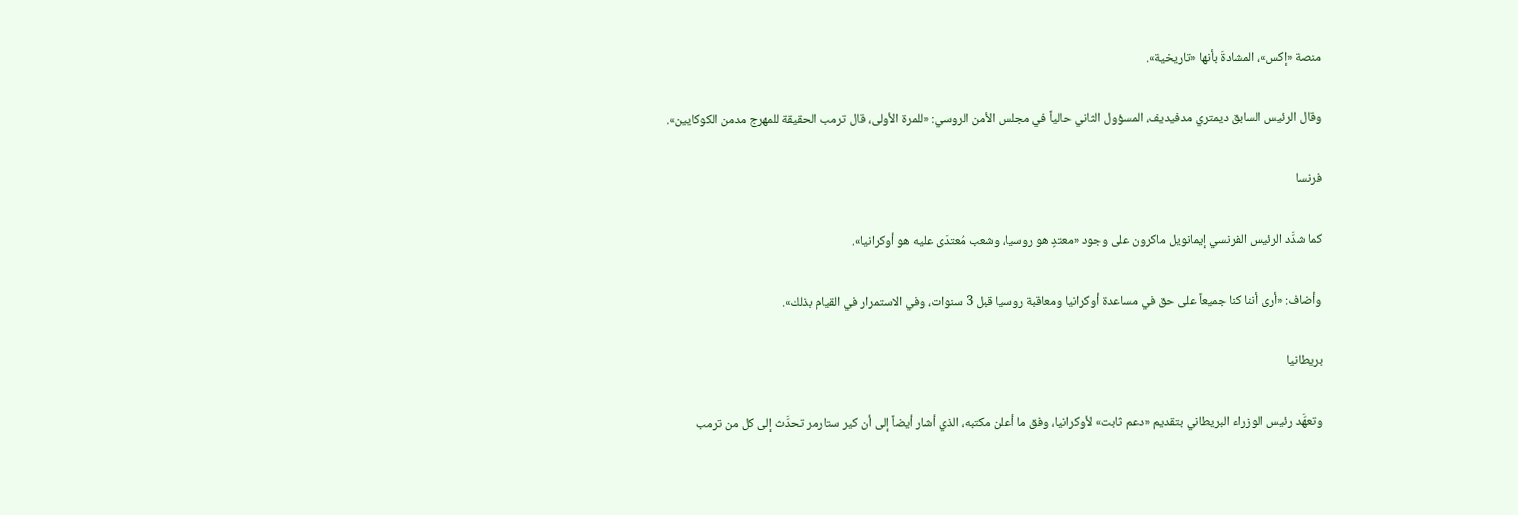منصة «إكس»، المشادةَ بأنها «تاريخية».

وقال الرئيس السابق ديمتري مدفيديف، المسؤول الثاني حالياً في مجلس الأمن الروسي: «للمرة الأولى، قال ترمب الحقيقة للمهرج مدمن الكوكايين».

فرنسا

كما شدَّد الرئيس الفرنسي إيمانويل ماكرون على وجود «معتدٍ هو روسيا، وشعب مُعتدَى عليه هو أوكرانيا».

وأضاف: «أرى أننا كنا جميعاً على حق في مساعدة أوكرانيا ومعاقبة روسيا قبل 3 سنوات، وفي الاستمرار في القيام بذلك».

بريطانيا

وتعهَّد رئيس الوزراء البريطاني بتقديم «دعم ثابت» لأوكرانيا، وفق ما أعلن مكتبه، الذي أشار أيضاً إلى أن كير ستارمر تحدَّث إلى كل من ترمب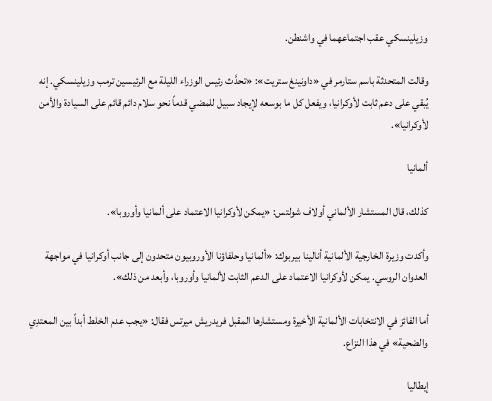وزيلينسكي عقب اجتماعهما في واشنطن.

وقالت المتحدثة باسم ستارمر في «داونينغ ستريت»: «تحدَّث رئيس الوزراء الليلة مع الرئيسين ترمب وزيلينسكي. إنه يُبقي على دعم ثابت لأوكرانيا، ويفعل كل ما بوسعه لإيجاد سبيل للمضي قدماً نحو سلام دائم قائم على السيادة والأمن لأوكرانيا».

ألمانيا

كذلك، قال المستشار الألماني أولاف شولتس: «يمكن لأوكرانيا الاعتماد على ألمانيا وأوروبا».

وأكدت وزيرة الخارجية الألمانية أنالينا بيربوك: «ألمانيا وحلفاؤنا الأوروبيون متحدون إلى جانب أوكرانيا في مواجهة العدوان الروسي. يمكن لأوكرانيا الاعتماد على الدعم الثابت لألمانيا وأوروبا، وأبعد من ذلك».

أما الفائز في الانتخابات الألمانية الأخيرة ومستشارها المقبل فريدريش ميرتس فقال: «يجب عدم الخلط أبداً بين المعتدِي والضحية» في هذا النزاع.

إيطاليا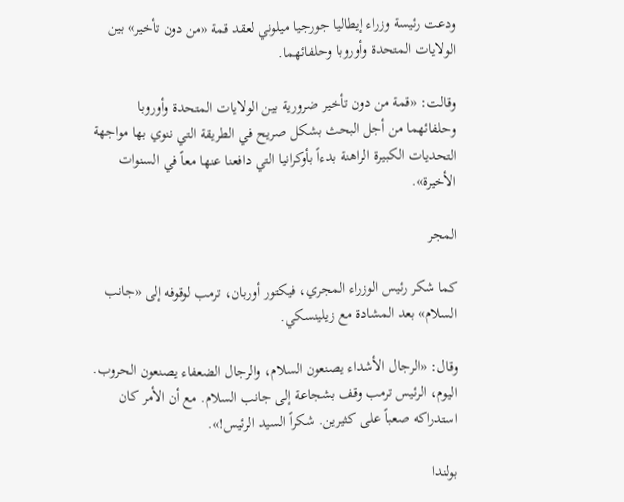ودعت رئيسة وزراء إيطاليا جورجيا ميلوني لعقد قمة «من دون تأخير» بين الولايات المتحدة وأوروبا وحلفائهما.

وقالت: «قمة من دون تأخير ضرورية بين الولايات المتحدة وأوروبا وحلفائهما من أجل البحث بشكل صريح في الطريقة التي ننوي بها مواجهة التحديات الكبيرة الراهنة بدءاً بأوكرانيا التي دافعنا عنها معاً في السنوات الأخيرة».

المجر

كما شكر رئيس الوزراء المجري، فيكتور أوربان، ترمب لوقوفه إلى «جانب السلام» بعد المشادة مع زيلينسكي.

وقال: «الرجال الأشداء يصنعون السلام، والرجال الضعفاء يصنعون الحروب. اليوم، الرئيس ترمب وقف بشجاعة إلى جانب السلام. مع أن الأمر كان استدراكه صعباً على كثيرين. شكراً السيد الرئيس!».

بولندا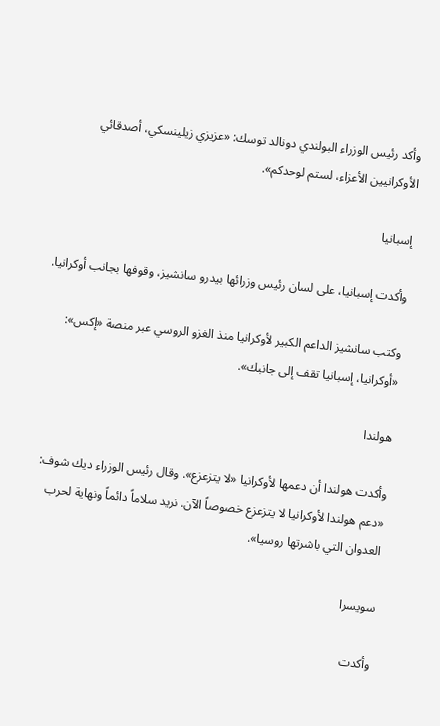وأكد رئيس الوزراء البولندي دونالد توسك: «عزيزي زيلينسكي، أصدقائي الأوكرانيين الأعزاء، لستم لوحدكم».

إسبانيا

وأكدت إسبانيا، على لسان رئيس وزرائها بيدرو سانشيز، وقوفها بجانب أوكرانيا.

وكتب سانشيز الداعم الكبير لأوكرانيا منذ الغزو الروسي عبر منصة «إكس»: «أوكرانيا، إسبانيا تقف إلى جانبك».

هولندا

وأكدت هولندا أن دعمها لأوكرانيا «لا يتزعزع». وقال رئيس الوزراء ديك شوف: «دعم هولندا لأوكرانيا لا يتزعزع خصوصاً الآن. نريد سلاماً دائماً ونهاية لحرب العدوان التي باشرتها روسيا».

سويسرا

وأكدت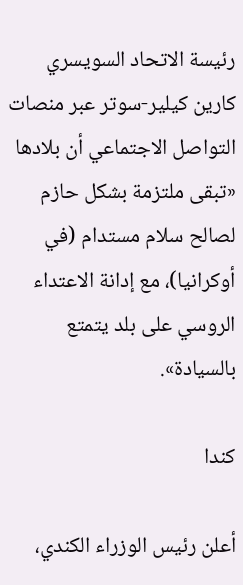رئيسة الاتحاد السويسري كارين كيلير-سوتر عبر منصات التواصل الاجتماعي أن بلادها «تبقى ملتزمة بشكل حازم لصالح سلام مستدام (في أوكرانيا)، مع إدانة الاعتداء الروسي على بلد يتمتع بالسيادة».

كندا

أعلن رئيس الوزراء الكندي،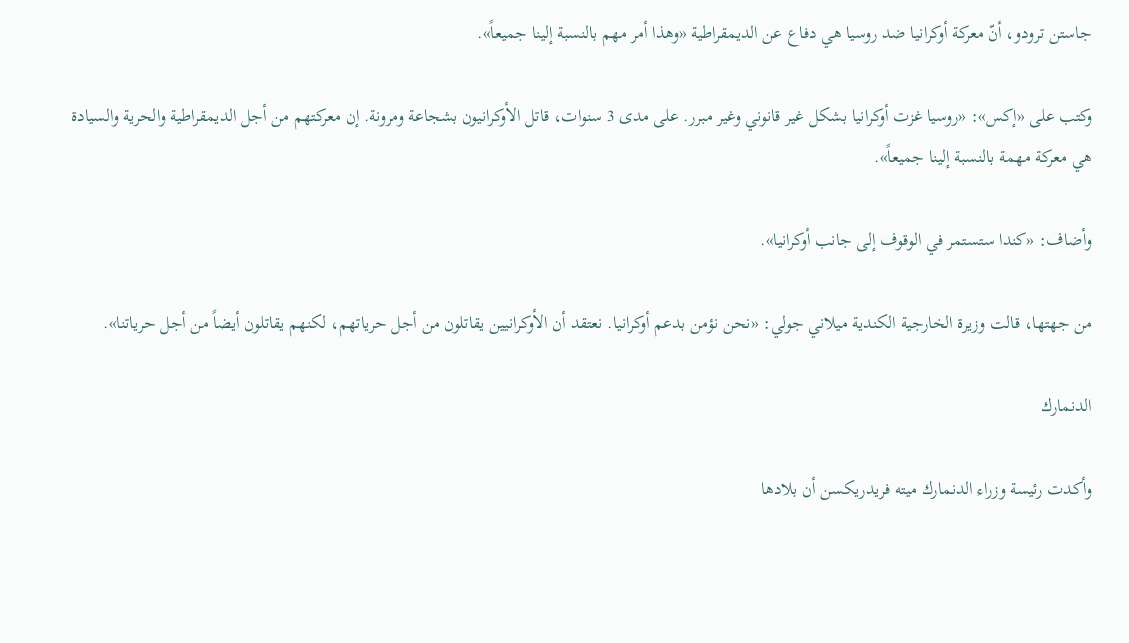جاستن ترودو، أنّ معركة أوكرانيا ضد روسيا هي دفاع عن الديمقراطية «وهذا أمر مهم بالنسبة إلينا جميعاً».

وكتب على «إكس»: «روسيا غزت أوكرانيا بشكل غير قانوني وغير مبرر. على مدى 3 سنوات، قاتل الأوكرانيون بشجاعة ومرونة. إن معركتهم من أجل الديمقراطية والحرية والسيادة هي معركة مهمة بالنسبة إلينا جميعاً».

وأضاف: «كندا ستستمر في الوقوف إلى جانب أوكرانيا».

من جهتها، قالت وزيرة الخارجية الكندية ميلاني جولي: «نحن نؤمن بدعم أوكرانيا. نعتقد أن الأوكرانيين يقاتلون من أجل حرياتهم، لكنهم يقاتلون أيضاً من أجل حرياتنا».

الدنمارك

وأكدت رئيسة وزراء الدنمارك ميته فريدريكسن أن بلادها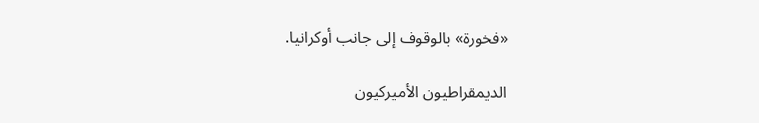«فخورة» بالوقوف إلى جانب أوكرانيا.

الديمقراطيون الأميركيون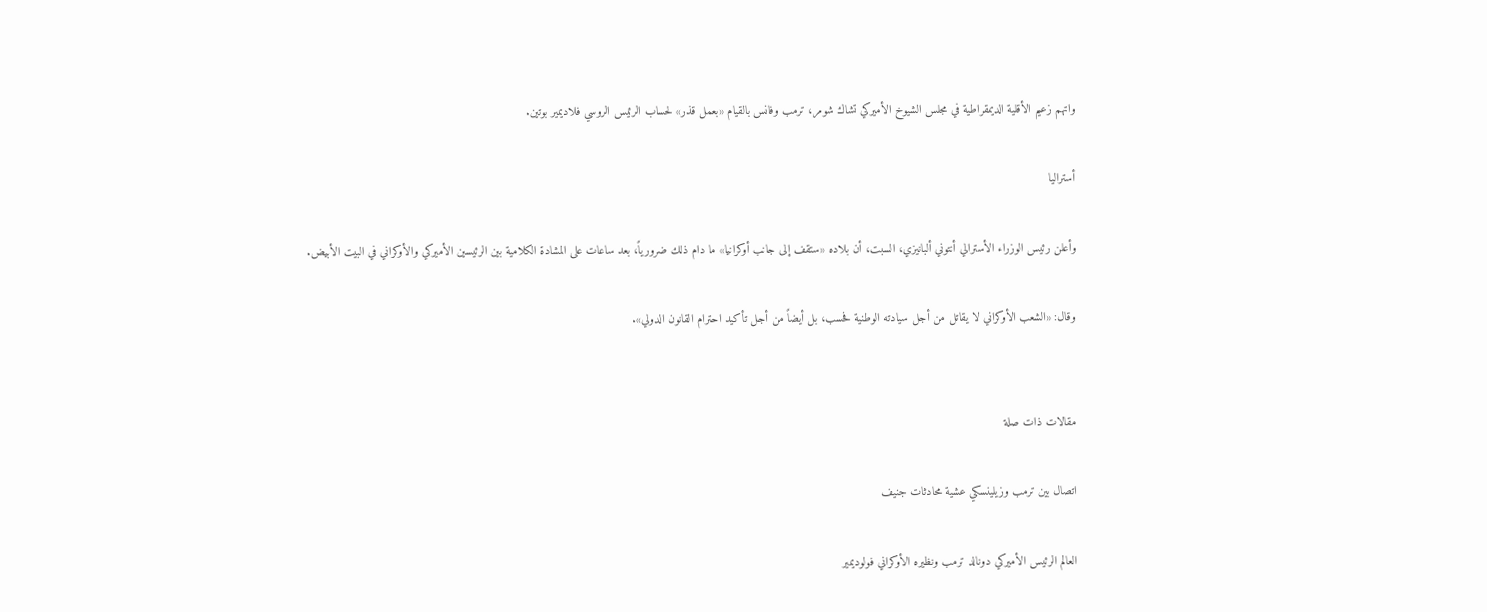واتهم زعيم الأقلية الديمقراطية في مجلس الشيوخ الأميركي تشاك شومر، ترمب وفانس بالقيام «بعمل قذر» لحساب الرئيس الروسي فلاديمير بوتين.

أستراليا

وأعلن رئيس الوزراء الأسترالي أنتوني ألبانيزي، السبت، أن بلاده «ستقف إلى جانب أوكرانيا» ما دام ذلك ضرورياً، بعد ساعات على المشادة الكلامية بين الرئيسين الأميركي والأوكراني في البيت الأبيض.

وقال: «الشعب الأوكراني لا يقاتل من أجل سيادته الوطنية فحسب، بل أيضاً من أجل تأكيد احترام القانون الدولي».


مقالات ذات صلة

اتصال بين ترمب وزيلينسكي عشية محادثات جنيف

العالم الرئيس الأميركي دونالد ترمب ونظيره الأوكراني فولوديمير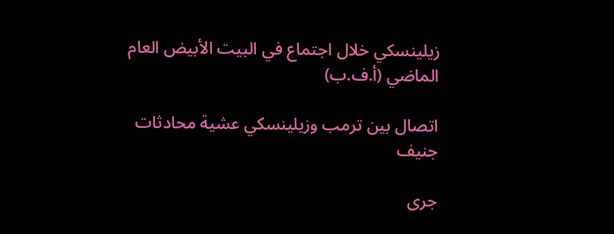زيلينسكي خلال اجتماع في البيت الأبيض العام الماضي (أ.ف.ب)

اتصال بين ترمب وزيلينسكي عشية محادثات جنيف

جرى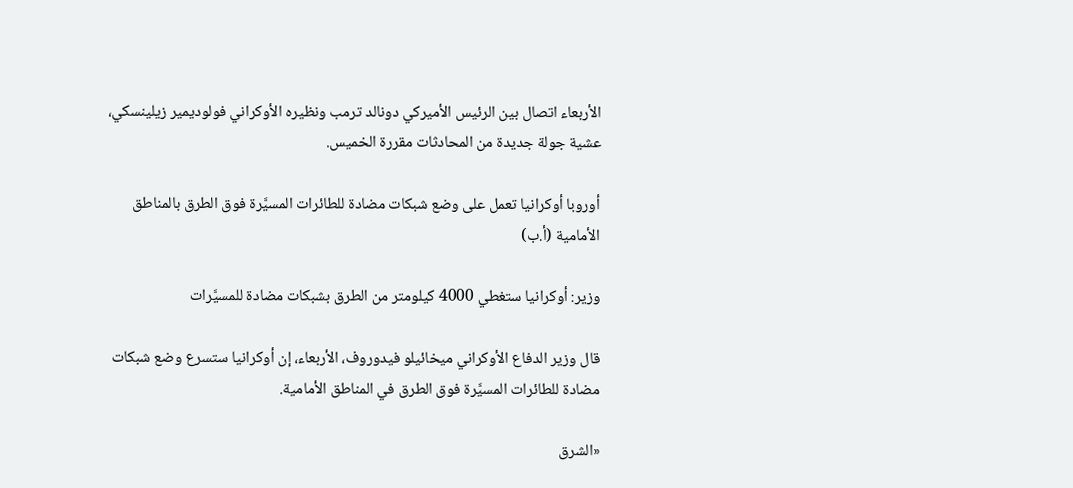الأربعاء اتصال بين الرئيس الأميركي دونالد ترمب ونظيره الأوكراني فولوديمير زيلينسكي، عشية جولة جديدة من المحادثات مقررة الخميس.

أوروبا أوكرانيا تعمل على وضع شبكات مضادة للطائرات المسيَّرة فوق الطرق بالمناطق الأمامية (أ.ب)

وزير: أوكرانيا ستغطي 4000 كيلومتر من الطرق بشبكات مضادة للمسيَّرات

قال وزير الدفاع الأوكراني ميخائيلو فيدوروف، الأربعاء، إن أوكرانيا ستسرع وضع شبكات مضادة للطائرات المسيَّرة فوق الطرق في المناطق الأمامية.

«الشرق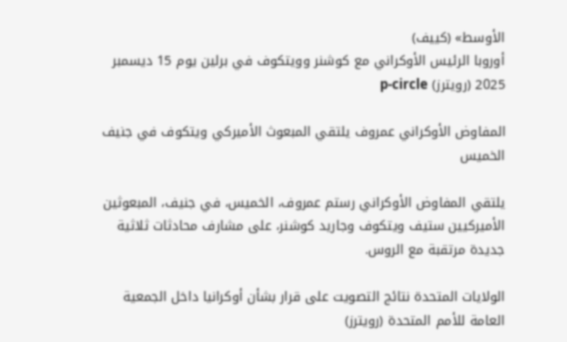الأوسط» (كييف)
أوروبا الرئيس الأوكراني مع كوشنر وويتكوف في برلين يوم 15 ديسمبر 2025 (رويترز) p-circle

المفاوض الأوكراني عمروف يلتقي المبعوث الأميركي ويتكوف في جنيف الخميس

يلتقي المفاوض الأوكراني رستم عمروف، الخميس، في جنيف، المبعوثين الأميركيين ستيف ويتكوف وجاريد كوشنر، على مشارف محادثات ثلاثية جديدة مرتقبة مع الروس.

الولايات المتحدة نتائج التصويت على قرار بشأن أوكرانيا داخل الجمعية العامة للأمم المتحدة (رويترز)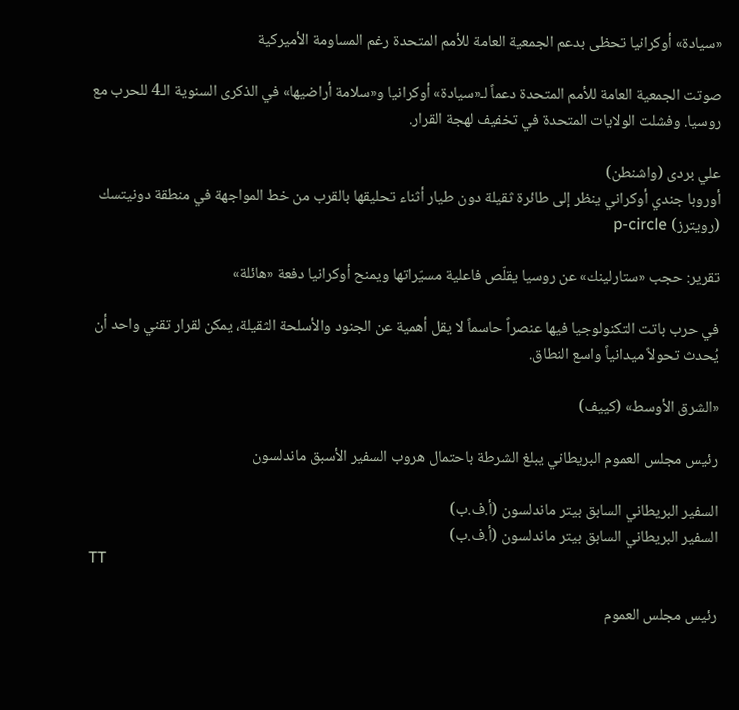«سيادة» أوكرانيا تحظى بدعم الجمعية العامة للأمم المتحدة رغم المساومة الأميركية

صوتت الجمعية العامة للأمم المتحدة دعماً لـ«سيادة» أوكرانيا و«سلامة أراضيها» في الذكرى السنوية الـ4 للحرب مع روسيا. وفشلت الولايات المتحدة في تخفيف لهجة القرار.

علي بردى (واشنطن)
أوروبا جندي أوكراني ينظر إلى طائرة ثقيلة دون طيار أثناء تحليقها بالقرب من خط المواجهة في منطقة دونيتسك (رويترز) p-circle

تقرير: حجب «ستارلينك» عن روسيا يقلّص فاعلية مسيّراتها ويمنح أوكرانيا دفعة «هائلة»

في حرب باتت التكنولوجيا فيها عنصراً حاسماً لا يقل أهمية عن الجنود والأسلحة الثقيلة، يمكن لقرار تقني واحد أن يُحدث تحولاً ميدانياً واسع النطاق.

«الشرق الأوسط» (كييف)

رئيس مجلس العموم البريطاني يبلغ الشرطة باحتمال هروب السفير الأسبق ماندلسون

السفير البريطاني السابق بيتر ماندلسون (أ.ف.ب)
السفير البريطاني السابق بيتر ماندلسون (أ.ف.ب)
TT

رئيس مجلس العموم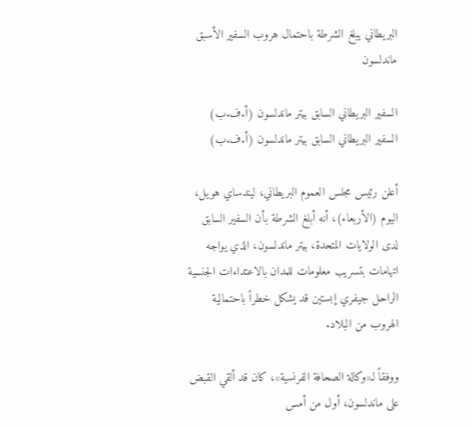البريطاني يبلغ الشرطة باحتمال هروب السفير الأسبق ماندلسون

السفير البريطاني السابق بيتر ماندلسون (أ.ف.ب)
السفير البريطاني السابق بيتر ماندلسون (أ.ف.ب)

أعلن رئيس مجلس العموم البريطاني، ليندساي هويل، اليوم (الأربعاء)، أنه أبلغ الشرطة بأن السفير السابق لدى الولايات المتحدة، بيتر ماندلسون، الذي يواجه اتهامات بتسريب معلومات للمدان بالاعتداءات الجنسية الراحل جيفري إبستين قد يشكل خطراً باحتمالية الهروب من البلاد.

ووفقاً لـ«وكالة الصحافة الفرنسية»، كان قد ألقي القبض على ماندلسون، أول من أمس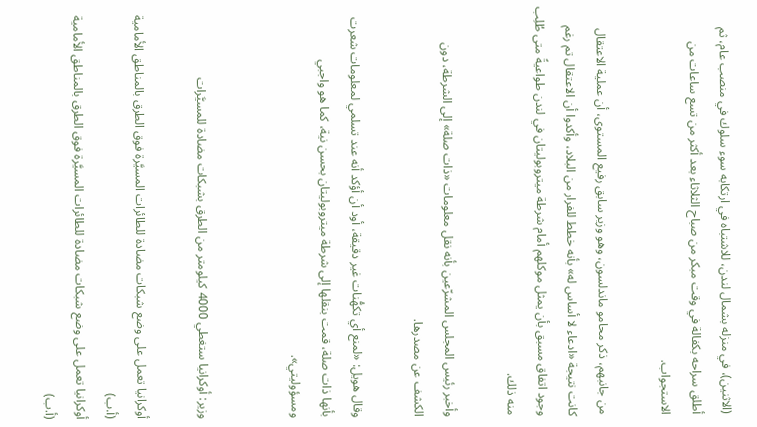(الاثنين)، في منزله بشمال لندن، للاشتباه في ارتكابه سوء سلوك في منصب عام، ثم أطلق سراحه بكفالة في وقت مبكر من صباح الثلاثاء بعد أكثر من تسع ساعات من الاستجواب.

من جانبهم، ذكر محامو ماندلسون، وهو وزير سابق رفيع المستوى، أن عملية الاعتقال كانت نتيجة «ادعاء لا أساس له» بأنه خطط للفرار من البلاد، وأكدوا أن الاعتقال تم رغم وجود اتفاق مسبق بأن يمثل موكلهم أمام شرطة ميتروبوليتان في لندن طواعيةً متى طُلِب منه ذلك.

وأخبر رئيس المجلس المشرّعين بأنه نقل معلومات «ذات صلة» إلى الشرطة، دون الكشف عن مصدرها.

وقال هويل: «لمنع أي تكهُّنات غير دقيقة، أود أن أؤكد أنه عند تسلمي لمعلومات شعرت بأنها ذات صلة، قمت بنقلها إلى شرطة ميتروبوليتان بحسن نية، كما هو واجبي ومسؤوليتي».


وزير: أوكرانيا ستغطي 4000 كيلومتر من الطرق بشبكات مضادة للمسيَّرات

أوكرانيا تعمل على وضع شبكات مضادة للطائرات المسيَّرة فوق الطرق بالمناطق الأمامية (أ.ب)
أوكرانيا تعمل على وضع شبكات مضادة للطائرات المسيَّرة فوق الطرق بالمناطق الأمامية (أ.ب)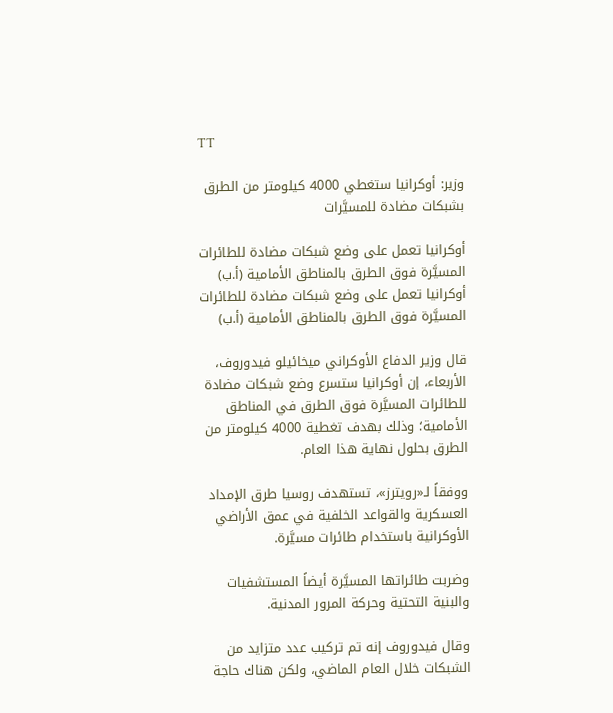TT

وزير: أوكرانيا ستغطي 4000 كيلومتر من الطرق بشبكات مضادة للمسيَّرات

أوكرانيا تعمل على وضع شبكات مضادة للطائرات المسيَّرة فوق الطرق بالمناطق الأمامية (أ.ب)
أوكرانيا تعمل على وضع شبكات مضادة للطائرات المسيَّرة فوق الطرق بالمناطق الأمامية (أ.ب)

قال وزير الدفاع الأوكراني ميخائيلو فيدوروف، الأربعاء، إن أوكرانيا ستسرع وضع شبكات مضادة للطائرات المسيَّرة فوق الطرق في المناطق الأمامية؛ وذلك بهدف تغطية 4000 كيلومتر من الطرق بحلول نهاية هذا العام.

ووفقاً لـ«رويترز»، تستهدف روسيا طرق الإمداد العسكرية والقواعد الخلفية ‌في عمق الأراضي الأوكرانية ‌باستخدام طائرات مسيَّرة.

وضربت ‌طائراتها المسيَّرة أيضاً المستشفيات والبنية التحتية وحركة المرور المدنية.

وقال فيدوروف إنه تم تركيب عدد متزايد من الشبكات خلال العام الماضي، ولكن هناك حاجة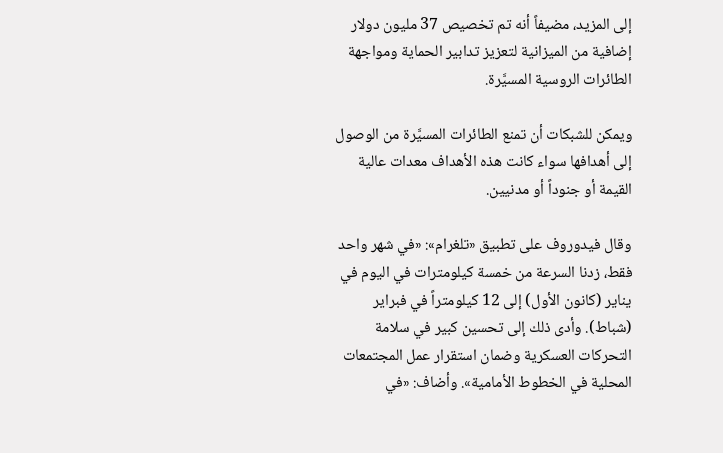إلى المزيد، مضيفاً أنه تم تخصيص 37 مليون دولار إضافية ‌من ‌الميزانية لتعزيز تدابير الحماية ومواجهة الطائرات الروسية ‌المسيَّرة.

ويمكن للشبكات أن تمنع ‌الطائرات المسيَّرة من الوصول إلى أهدافها سواء كانت هذه الأهداف معدات عالية القيمة أو جنوداً أو مدنيين.

وقال ‌فيدوروف على تطبيق «تلغرام»: «في شهر واحد فقط، زدنا السرعة من خمسة كيلومترات في اليوم في يناير (كانون الأول) إلى 12 كيلومتراً في فبراير (شباط). وأدى ذلك إلى تحسين كبير في سلامة التحركات العسكرية وضمان استقرار عمل المجتمعات المحلية في الخطوط الأمامية». وأضاف: «في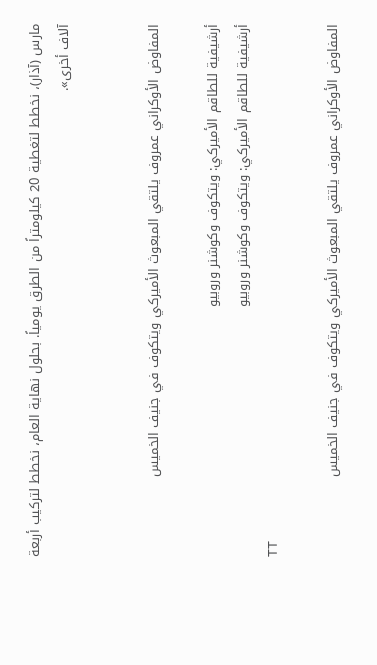مارس (آذار)، نخطط لتغطية 20 كيلومتراً من الطرق يومياً. بحلول نهاية العام، نخطط لتركيب أربعة آلاف أخرى».


المفاوض الأوكراني عمروف يلتقي المبعوث الأميركي ويتكوف في جنيف الخميس

أرشيفية للطاقم الأميركي: ويتكوف وكوشنر وروبيو
أرشيفية للطاقم الأميركي: ويتكوف وكوشنر وروبيو
TT

المفاوض الأوكراني عمروف يلتقي المبعوث الأميركي ويتكوف في جنيف الخميس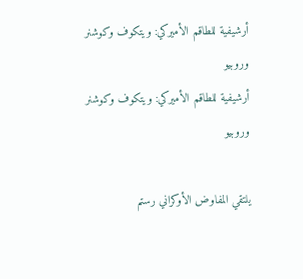أرشيفية للطاقم الأميركي: ويتكوف وكوشنر وروبيو
أرشيفية للطاقم الأميركي: ويتكوف وكوشنر وروبيو

يلتقي المفاوض الأوكراني رستم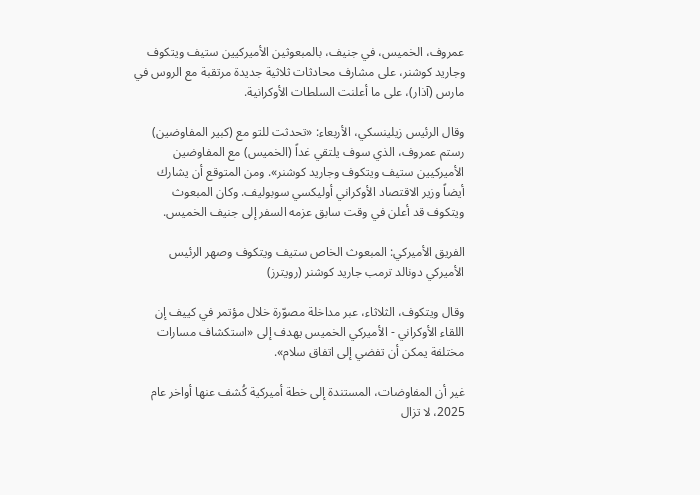عمروف، الخميس، في جنيف، بالمبعوثين الأميركيين ستيف ويتكوف وجاريد كوشنر، على مشارف محادثات ثلاثية جديدة مرتقبة مع الروس في مارس (آذار)، على ما أعلنت السلطات الأوكرانية.

وقال الرئيس زيلينسكي، الأربعاء: «تحدثت للتو مع (كبير المفاوضين) رستم عمروف، الذي سوف يلتقي غداً (الخميس) مع المفاوضين الأميركيين ستيف ويتكوف وجاريد كوشنر». ومن المتوقع أن يشارك أيضاً وزير الاقتصاد الأوكراني أوليكسي سوبوليف. وكان المبعوث ويتكوف قد أعلن في وقت سابق عزمه السفر إلى جنيف الخميس.

الفريق الأميركي: المبعوث الخاص ستيف ويتكوف وصهر الرئيس الأميركي دونالد ترمب جاريد كوشنر (رويترز)

وقال ويتكوف، الثلاثاء، عبر مداخلة مصوّرة خلال مؤتمر في كييف إن اللقاء الأوكراني - الأميركي الخميس يهدف إلى «استكشاف مسارات مختلفة يمكن أن تفضي إلى اتفاق سلام».

غير أن المفاوضات، المستندة إلى خطة أميركية كُشف عنها أواخر عام 2025، لا تزال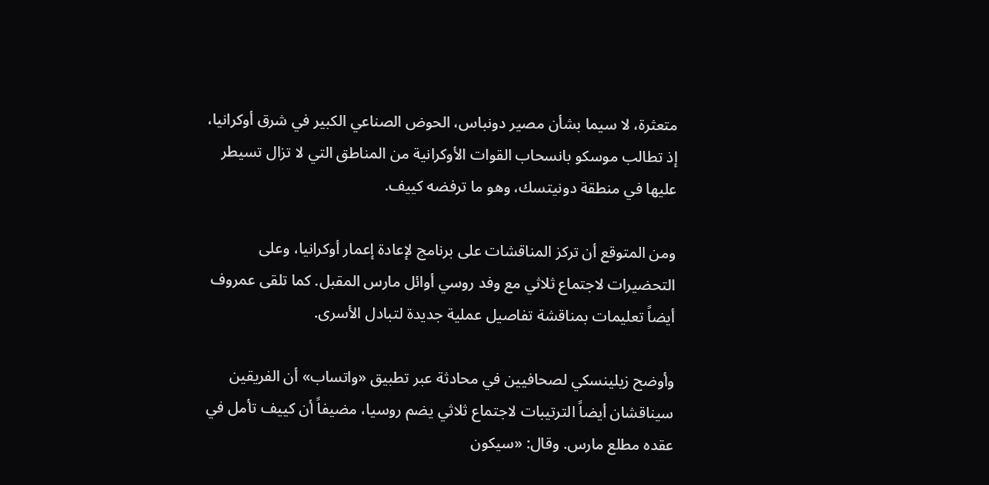متعثرة، لا سيما بشأن مصير دونباس، الحوض الصناعي الكبير في شرق أوكرانيا، إذ تطالب موسكو بانسحاب القوات الأوكرانية من المناطق التي لا تزال تسيطر عليها في منطقة دونيتسك، وهو ما ترفضه كييف.

ومن المتوقع أن تركز المناقشات على برنامج لإعادة إعمار أوكرانيا، وعلى التحضيرات لاجتماع ثلاثي مع وفد روسي أوائل مارس المقبل. كما تلقى عمروف أيضاً تعليمات بمناقشة تفاصيل عملية جديدة لتبادل الأسرى.

وأوضح زيلينسكي لصحافيين في محادثة عبر تطبيق «واتساب» أن الفريقين سيناقشان أيضاً الترتيبات لاجتماع ثلاثي يضم روسيا، مضيفاً أن كييف تأمل في عقده مطلع مارس. وقال: «سيكون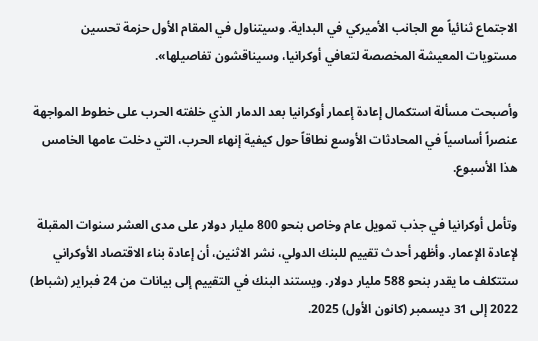الاجتماع ثنائياً مع الجانب الأميركي في البداية. وسيتناول في المقام الأول حزمة تحسين مستويات المعيشة المخصصة لتعافي أوكرانيا، وسيناقشون تفاصيلها».

وأصبحت مسألة استكمال إعادة إعمار أوكرانيا بعد الدمار الذي خلفته الحرب على خطوط المواجهة عنصراً أساسياً في المحادثات الأوسع نطاقاً حول ‌كيفية إنهاء الحرب، ‌التي دخلت عامها الخامس هذا الأسبوع.

وتأمل أوكرانيا في جذب ‌تمويل عام وخاص بنحو 800 مليار دولار على ‌مدى العشر سنوات المقبلة لإعادة الإعمار. وأظهر أحدث تقييم للبنك الدولي، نشر الاثنين، أن إعادة بناء الاقتصاد الأوكراني ستتكلف ما يقدر بنحو 588 مليار دولار. ويستند البنك في التقييم إلى بيانات من 24 فبراير (شباط) 2022 إلى 31 ديسمبر (كانون الأول) 2025.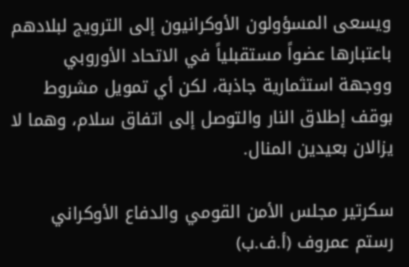ويسعى المسؤولون الأوكرانيون إلى الترويج لبلادهم باعتبارها عضواً مستقبلياً في الاتحاد الأوروبي ووجهة استثمارية جاذبة، لكن أي تمويل مشروط بوقف إطلاق النار والتوصل إلى اتفاق سلام، وهما لا يزالان بعيدين المنال.

سكرتير مجلس الأمن القومي والدفاع الأوكراني رستم عمروف (أ.ف.ب)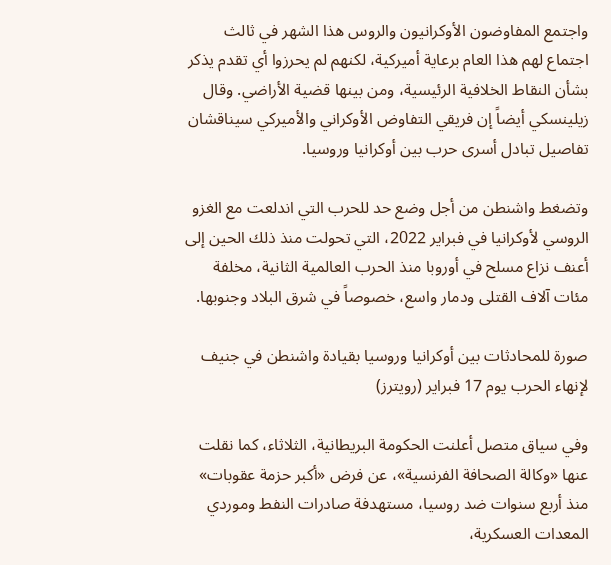واجتمع المفاوضون الأوكرانيون والروس هذا الشهر في ثالث اجتماع لهم هذا العام برعاية أميركية، لكنهم لم يحرزوا أي تقدم يذكر بشأن النقاط الخلافية الرئيسية، ومن بينها قضية الأراضي. وقال زيلينسكي أيضاً إن فريقي التفاوض الأوكراني والأميركي سيناقشان تفاصيل تبادل أسرى حرب بين أوكرانيا وروسيا.

وتضغط واشنطن من أجل وضع حد للحرب التي اندلعت مع الغزو الروسي لأوكرانيا في فبراير 2022، التي تحولت منذ ذلك الحين إلى أعنف نزاع مسلح في أوروبا منذ الحرب العالمية الثانية، مخلفة مئات آلاف القتلى ودمار واسع، خصوصاً في شرق البلاد وجنوبها.

صورة للمحادثات بين أوكرانيا وروسيا بقيادة واشنطن في جنيف لإنهاء الحرب يوم 17 فبراير (رويترز)

وفي سياق متصل أعلنت الحكومة البريطانية، الثلاثاء، كما نقلت عنها «وكالة الصحافة الفرنسية»، عن فرض «أكبر حزمة عقوبات» منذ أربع سنوات ضد روسيا، مستهدفة صادرات النفط وموردي المعدات العسكرية،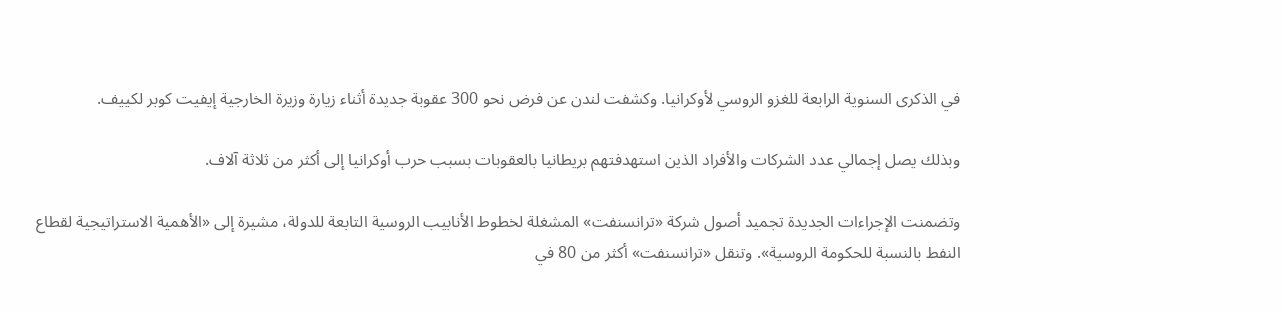في الذكرى السنوية الرابعة للغزو الروسي لأوكرانيا. وكشفت لندن عن فرض نحو 300 عقوبة جديدة أثناء زيارة وزيرة الخارجية إيفيت كوبر لكييف.

وبذلك يصل إجمالي عدد الشركات والأفراد الذين استهدفتهم بريطانيا بالعقوبات بسبب حرب أوكرانيا إلى أكثر من ثلاثة آلاف.

وتضمنت الإجراءات الجديدة تجميد أصول شركة «ترانسنفت» المشغلة لخطوط الأنابيب الروسية التابعة للدولة، مشيرة إلى «الأهمية الاستراتيجية لقطاع النفط بالنسبة للحكومة الروسية». وتنقل «ترانسنفت» أكثر من 80 في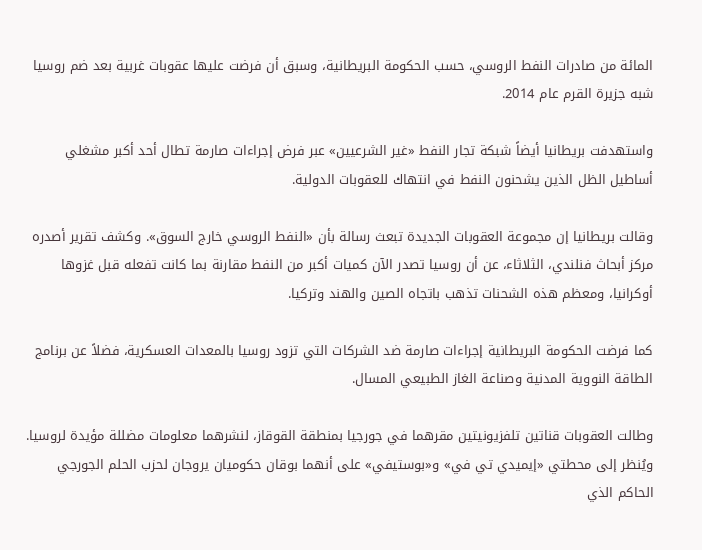المائة من صادرات النفط الروسي، حسب الحكومة البريطانية، وسبق أن فرضت عليها عقوبات غربية بعد ضم روسيا شبه جزيرة القرم عام 2014.

واستهدفت بريطانيا أيضاً شبكة تجار النفط «غير الشرعيين» عبر فرض إجراءات صارمة تطال أحد أكبر مشغلي أساطيل الظل الذين يشحنون النفط في انتهاك للعقوبات الدولية.

وقالت بريطانيا إن مجموعة العقوبات الجديدة تبعث رسالة بأن «النفط الروسي خارج السوق». وكشف تقرير أصدره مركز أبحاث فنلندي، الثلاثاء، عن أن روسيا تصدر الآن كميات أكبر من النفط مقارنة بما كانت تفعله قبل غزوها أوكرانيا، ومعظم هذه الشحنات تذهب باتجاه الصين والهند وتركيا.

كما فرضت الحكومة البريطانية إجراءات صارمة ضد الشركات التي تزود روسيا بالمعدات العسكرية، فضلاً عن برنامج الطاقة النووية المدنية وصناعة الغاز الطبيعي المسال.

وطالت العقوبات قناتين تلفزيونيتين مقرهما في جورجيا بمنطقة القوقاز، لنشرهما معلومات مضللة مؤيدة لروسيا. ويُنظر إلى محطتي «إيميدي تي في» و«بوستيفي» على أنهما بوقان حكوميان يروجان لحزب الحلم الجورجي الحاكم الذي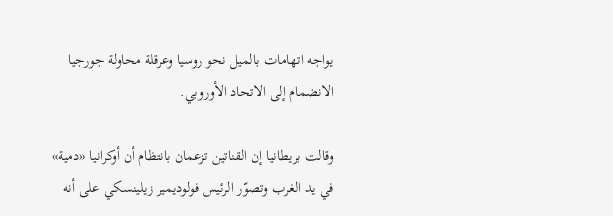يواجه اتهامات بالميل نحو روسيا وعرقلة محاولة جورجيا الانضمام إلى الاتحاد الأوروبي.

وقالت بريطانيا إن القناتين تزعمان بانتظام أن أوكرانيا «دمية» في يد الغرب وتصوّر الرئيس فولوديمير زيلينسكي على أنه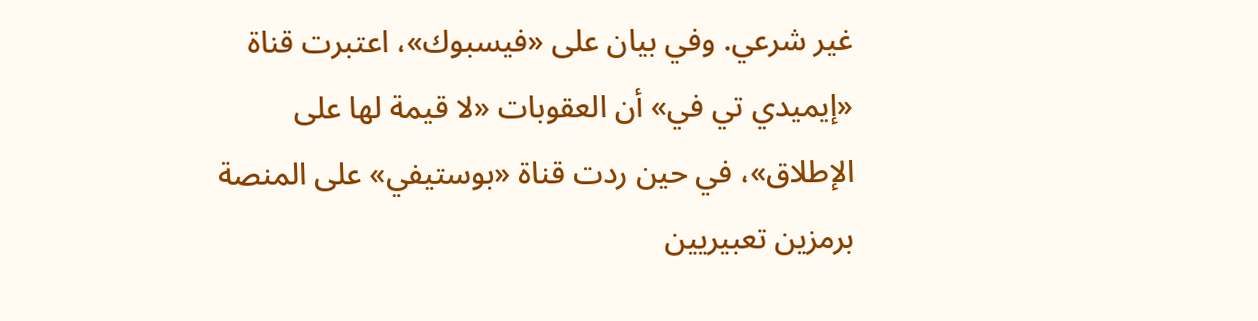غير شرعي. وفي بيان على «فيسبوك»، اعتبرت قناة «إيميدي تي في» أن العقوبات «لا قيمة لها على الإطلاق»، في حين ردت قناة «بوستيفي» على المنصة برمزين تعبيريين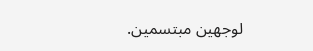لوجهين مبتسمين.